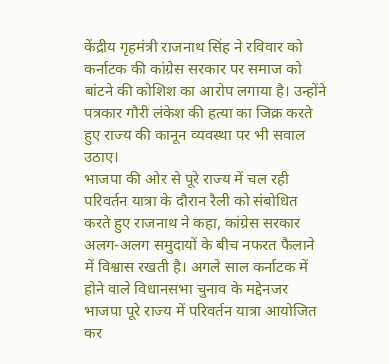केंद्रीय गृहमंत्री राजनाथ सिंह ने रविवार को कर्नाटक की कांग्रेस सरकार पर समाज को बांटने की कोशिश का आरोप लगाया है। उन्होंने पत्रकार गौरी लंकेश की हत्या का जिक्र करते हुए राज्य की कानून व्यवस्था पर भी सवाल उठाए।
भाजपा की ओर से पूरे राज्य में चल रही परिवर्तन यात्रा के दौरान रैली को संबोधित करते हुए राजनाथ ने कहा, कांग्रेस सरकार अलग-अलग समुदायों के बीच नफरत फैलाने में विश्वास रखती है। अगले साल कर्नाटक में होने वाले विधानसभा चुनाव के मद्देनजर भाजपा पूरे राज्य में परिवर्तन यात्रा आयोजित कर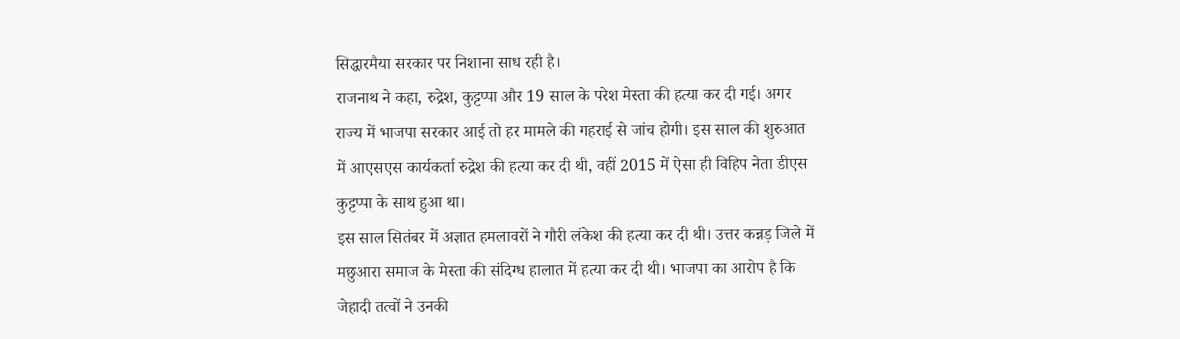सिद्धारमैया सरकार पर निशाना साध रही है।
राजनाथ ने कहा, रुद्रेश, कुट्टप्पा और 19 साल के परेश मेस्ता की हत्या कर दी गई। अगर राज्य में भाजपा सरकार आई तो हर मामले की गहराई से जांच होगी। इस साल की शुरुआत में आएसएस कार्यकर्ता रुद्रेश की हत्या कर दी थी, वहीं 2015 में ऐसा ही विहिप नेता डीएस कुट्टप्पा के साथ हुआ था।
इस साल सितंबर में अज्ञात हमलावरों ने गौरी लंकेश की हत्या कर दी थी। उत्तर कन्नड़ जिले में मछुआरा समाज के मेस्ता की संदिग्ध हालात में हत्या कर दी थी। भाजपा का आरोप है कि जेहादी तत्वों ने उनकी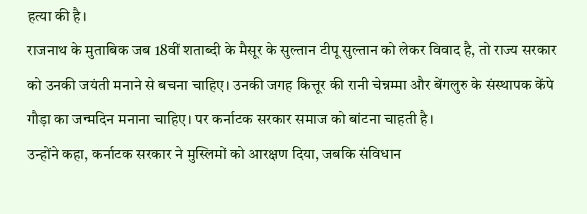हत्या की है।
राजनाथ के मुताबिक जब 18वीं शताब्दी के मैसूर के सुल्तान टीपू सुल्तान को लेकर विवाद है, तो राज्य सरकार को उनकी जयंती मनाने से बचना चाहिए। उनकी जगह कित्तूर की रानी चेन्नम्मा और बेंगलुरु के संस्थापक केंपे गौड़ा का जन्मदिन मनाना चाहिए। पर कर्नाटक सरकार समाज को बांटना चाहती है।
उन्होंने कहा, कर्नाटक सरकार ने मुस्लिमों को आरक्षण दिया, जबकि संविधान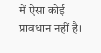में ऐसा कोई प्रावधान नहीं है।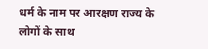धर्म के नाम पर आरक्षण राज्य के लोगों के साथ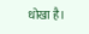धोखा है।